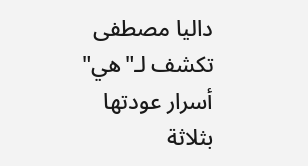داليا مصطفى تكشف لـ"هي" أسرار عودتها بثلاثة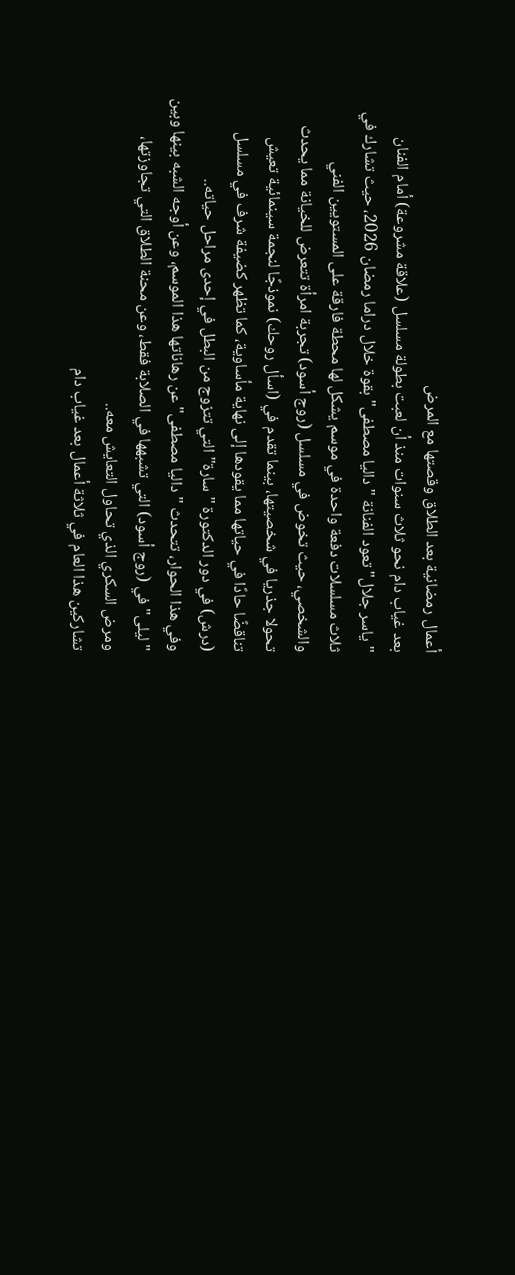أعمال رمضانية بعد الطلاق وقصتها مع المرض
بعد غياب دام نحو ثلاث سنوات منذ أن لعبت بطولة مسلسل (علاقة مشروعة) أمام الفنان "ياسر جلال" تعود الفنانة "داليا مصطفى" بقوة خلال دراما رمضان 2026، حيث تشارك في ثلاث مسلسلات دفعة واحدة في موسم يشكل لها محطة فارقة على المستويين الفني والشخصي، حيث تخوض في مسلسل (روج أسود) تجربة امرأة تتعرض للخيانة مما يحدث تحولا جذريا في شخصيتها، بينما تقدم في (اسأل روحك) نموذجًا لنجمة سينمائية تعيش تناقضًا حادًا في حياتها مما يقودها إلى نهاية مأساوية، كما تظهر كضيفة شرف في مسلسل (درش) في دور الدكتورة "سارة" التي تتزوج من البطل في إحدى مراحل حياته..
وفي هذا الحوار، تتحدث "داليا مصطفى" عن رهاناتها هذا الموسم، وعن أوجه الشبه بينها وبين "ليلى" في (روج أسود) التي تشبهها في الصلابة فقط، وعن محنة الطلاق التي تجاوزتها، ومرض السكري الذي تحاول التعايش معه..
تشاركين هذا العام في ثلاثة أعمال بعد غياب دام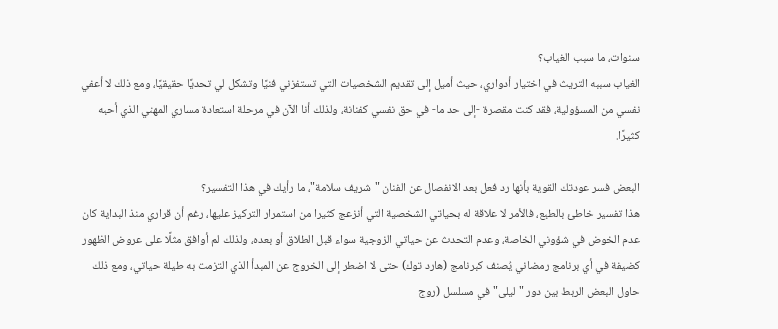سنوات، ما سبب الغياب؟
الغياب سببه التريث في اختيار أدواري، حيث أميل إلى تقديم الشخصيات التي تستفزني فنيًا وتشكل لي تحديًا حقيقيًا، ومع ذلك لا أعفي نفسي من المسؤولية، فقد كنت مقصرة -إلى حد ما- في حق نفسي كفنانة، ولذلك أنا الآن في مرحلة استعادة مساري المهني الذي أحبه كثيرًا.

البعض فسر عودتك القوية بأنها رد فعل بعد الانفصال عن الفنان "شريف سلامة"، ما رأيك في هذا التفسير؟
هذا تفسير خاطئ بالطبع، فالأمر لا علاقة له بحياتي الشخصية التي أنزعج كثيرا من استمرار التركيز عليها، رغم أن قراري منذ البداية كان عدم الخوض في شؤوني الخاصة، وعدم التحدث عن حياتي الزوجية سواء قبل الطلاق أو بعده، ولذلك لم أوافق مثلًا على عروض الظهور كضيفة في أي برنامج رمضاني يُصنف كبرنامج (هارد توك) حتى لا اضطر إلى الخروج عن المبدأ الذي التزمت به طيلة حياتي، ومع ذلك حاول البعض الربط بين دور "ليلى" في مسلسل (روج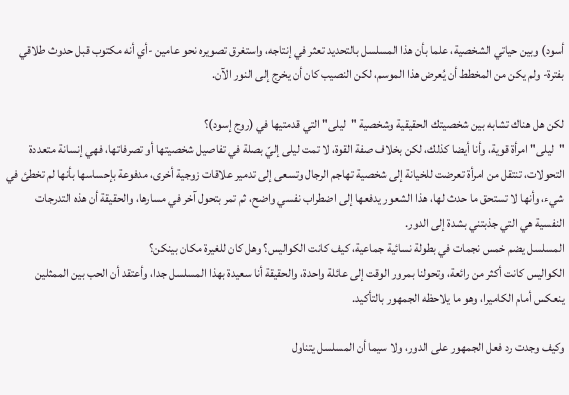أسود) وبين حياتي الشخصية، علما بأن هذا المسلسل بالتحديد تعثر في إنتاجه، واستغرق تصويره نحو عامين -أي أنه مكتوب قبل حدوث طلاقي بفترة- ولم يكن من المخطط أن يُعرض هذا الموسم، لكن النصيب كان أن يخرج إلى النور الآن.

لكن هل هناك تشابه بين شخصيتك الحقيقية وشخصية "ليلى" التي قدمتيها في (روج إسود)؟
"ليلى" امرأة قوية، وأنا أيضا كذلك، لكن بخلاف صفة القوة، لا تمت ليلى إليّ بصلة في تفاصيل شخصيتها أو تصرفاتها، فهي إنسانة متعددة التحولات، تنتقل من امرأة تعرضت للخيانة إلى شخصية تهاجم الرجال وتسعى إلى تدمير علاقات زوجية أخرى، مدفوعة بإحساسها بأنها لم تخطئ في شيء، وأنها لا تستحق ما حدث لها، هذا الشعور يدفعها إلى اضطراب نفسي واضح، ثم تمر بتحول آخر في مسارها، والحقيقة أن هذه التدرجات النفسية هي التي جذبتني بشدة إلى الدور.
المسلسل يضم خمس نجمات في بطولة نسائية جماعية، كيف كانت الكواليس؟ وهل كان للغيرة مكان بينكن؟
الكواليس كانت أكثر من رائعة، وتحولنا بمرور الوقت إلى عائلة واحدة، والحقيقة أنا سعيدة بهذا المسلسل جدا، وأعتقد أن الحب بين الممثلين ينعكس أمام الكاميرا، وهو ما يلاحظه الجمهور بالتأكيد.

وكيف وجدت رد فعل الجمهور على الدور، ولا سيما أن المسلسل يتناول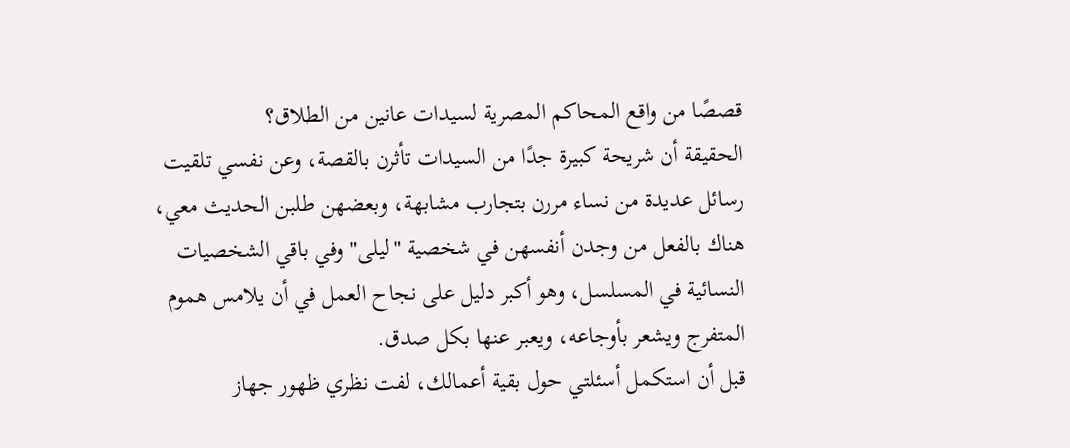قصصًا من واقع المحاكم المصرية لسيدات عانين من الطلاق؟
الحقيقة أن شريحة كبيرة جدًا من السيدات تأثرن بالقصة، وعن نفسي تلقيت رسائل عديدة من نساء مررن بتجارب مشابهة، وبعضهن طلبن الحديث معي، هناك بالفعل من وجدن أنفسهن في شخصية "ليلى" وفي باقي الشخصيات النسائية في المسلسل، وهو أكبر دليل على نجاح العمل في أن يلامس هموم المتفرج ويشعر بأوجاعه، ويعبر عنها بكل صدق.
قبل أن استكمل أسئلتي حول بقية أعمالك، لفت نظري ظهور جهاز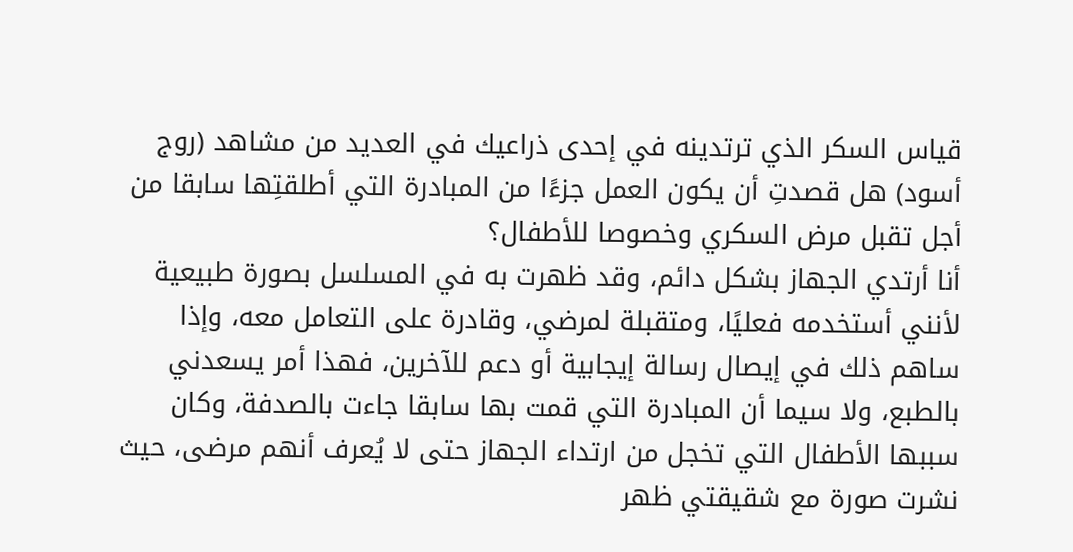قياس السكر الذي ترتدينه في إحدى ذراعيك في العديد من مشاهد (روج أسود) هل قصدتِ أن يكون العمل جزءًا من المبادرة التي أطلقتِها سابقا من أجل تقبل مرض السكري وخصوصا للأطفال؟
أنا أرتدي الجهاز بشكل دائم، وقد ظهرت به في المسلسل بصورة طبيعية لأنني أستخدمه فعليًا، ومتقبلة لمرضي، وقادرة على التعامل معه، وإذا ساهم ذلك في إيصال رسالة إيجابية أو دعم للآخرين، فهذا أمر يسعدني بالطبع، ولا سيما أن المبادرة التي قمت بها سابقا جاءت بالصدفة، وكان سببها الأطفال التي تخجل من ارتداء الجهاز حتى لا يُعرف أنهم مرضى، حيث نشرت صورة مع شقيقتي ظهر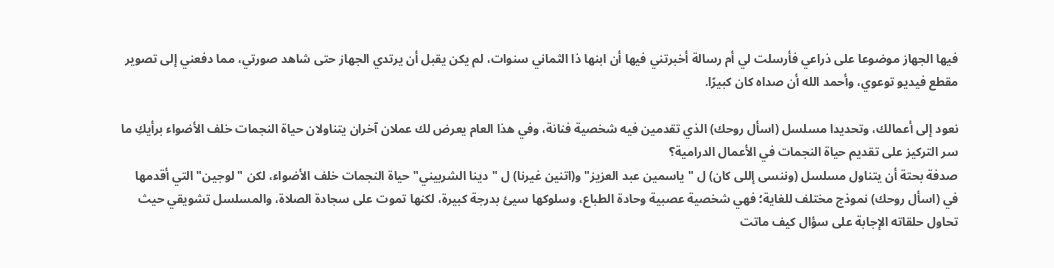فيها الجهاز موضوعا على ذراعي فأرسلت لي أم رسالة أخبرتني فيها أن ابنها ذا الثماني سنوات، لم يكن يقبل أن يرتدي الجهاز حتى شاهد صورتي، مما دفعني إلى تصوير مقطع فيديو توعوي، وأحمد الله أن صداه كان كبيرًا.

نعود إلى أعمالك، وتحديدا مسلسل (اسأل روحك) الذي تقدمين فيه شخصية فنانة، وفي هذا العام يعرض لك عملان آخران يتناولان حياة النجمات خلف الأضواء برأيكِ ما سر التركيز على تقديم حياة النجمات في الأعمال الدرامية؟
صدفة بحتة أن يتناول مسلسل (وننسى إللى كان) ل "ياسمين عبد العزيز" و(اتنين غيرنا) ل "دينا الشربيني" حياة النجمات خلف الأضواء، لكن "لوجين" التي أقدمها في (اسأل روحك) نموذج مختلف للغاية؛ فهي شخصية عصبية وحادة الطباع، وسلوكها سيئ بدرجة كبيرة، لكنها تموت على سجادة الصلاة، والمسلسل تشويقي حيث تحاول حلقاته الإجابة على سؤال كيف ماتت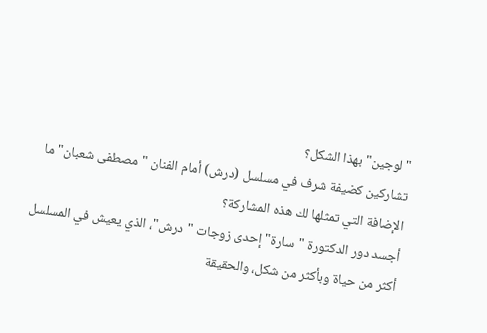"لوجين" بهذا الشكل؟
تشاركين كضيفة شرف في مسلسل (درش) أمام الفنان "مصطفى شعبان" ما الإضافة التي تمثلها لك هذه المشاركة؟
أجسد دور الدكتورة "سارة" إحدى زوجات "درش"، الذي يعيش في المسلسل أكثر من حياة وبأكثر من شكل، والحقيقة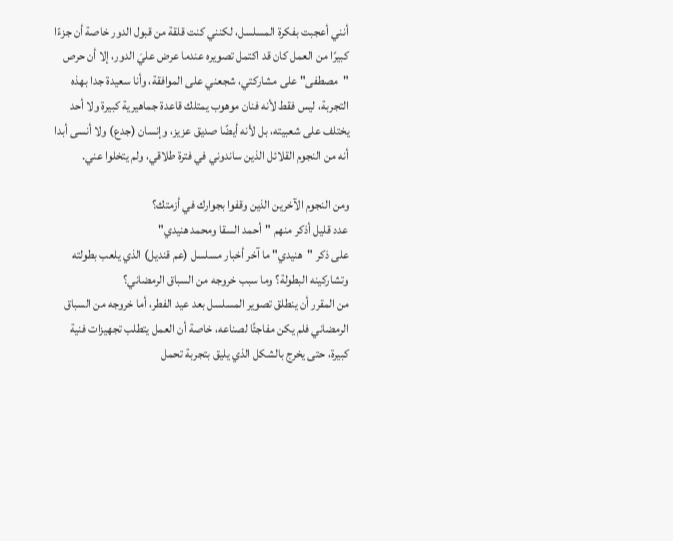أنني أعجبت بفكرة المسلسل، لكنني كنت قلقة من قبول الدور خاصة أن جزءًا كبيرًا من العمل كان قد اكتمل تصويره عندما عرض عليَ الدور، إلا أن حرص "مصطفى" على مشاركتي، شجعني على الموافقة، وأنا سعيدة جدا بهذه التجربة، ليس فقط لأنه فنان موهوب يمتلك قاعدة جماهيرية كبيرة ولا أحد يختلف على شعبيته، بل لأنه أيضًا صديق عزيز، وإنسان (جدع) ولا أنسى أبدا أنه من النجوم القلائل الذين ساندوني في فترة طلاقي، ولم يتخلوا عني.

ومن النجوم الآخرين الذين وقفوا بجوارك في أزمتك؟
عدد قليل أذكر منهم "أحمد السقا ومحمد هنيدي"
على ذكر "هنيدي" ما آخر أخبار مسلسل (عم قنديل) الذي يلعب بطولته وتشاركينه البطولة؟ وما سبب خروجه من السباق الرمضاني؟
من المقرر أن ينطلق تصوير المسلسل بعد عيد الفطر، أما خروجه من السباق الرمضاني فلم يكن مفاجئًا لصناعه، خاصة أن العمل يتطلب تجهيزات فنية كبيرة، حتى يخرج بالشكل الذي يليق بتجربة تحمل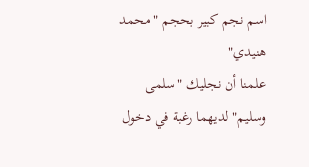اسم نجم كبير بحجم "محمد هنيدي"
علمنا أن نجليك "سلمى وسليم" لديهما رغبة في دخول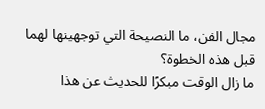مجال الفن، ما النصيحة التي توجهينها لهما قبل هذه الخطوة؟
ما زال الوقت مبكرًا للحديث عن هذا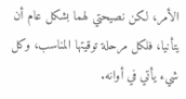الأمر، لكن نصيحتي لهما بشكل عام أن يتأنيا، فلكل مرحلة توقيتها المناسب، وكل شيء يأتي في أوانه.